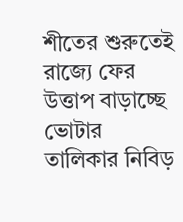শীতের শুরুতেই রাজ্যে ফের উত্তাপ বাড়াচ্ছে ভোটার তালিকার নিবিড়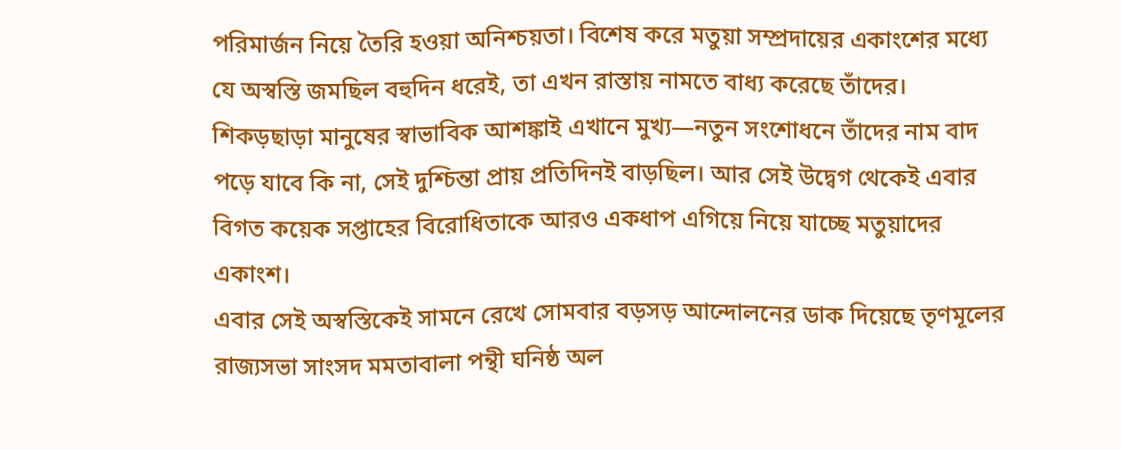পরিমার্জন নিয়ে তৈরি হওয়া অনিশ্চয়তা। বিশেষ করে মতুয়া সম্প্রদায়ের একাংশের মধ্যে যে অস্বস্তি জমছিল বহুদিন ধরেই, তা এখন রাস্তায় নামতে বাধ্য করেছে তাঁদের। শিকড়ছাড়া মানুষের স্বাভাবিক আশঙ্কাই এখানে মুখ্য—নতুন সংশোধনে তাঁদের নাম বাদ পড়ে যাবে কি না, সেই দুশ্চিন্তা প্রায় প্রতিদিনই বাড়ছিল। আর সেই উদ্বেগ থেকেই এবার বিগত কয়েক সপ্তাহের বিরোধিতাকে আরও একধাপ এগিয়ে নিয়ে যাচ্ছে মতুয়াদের একাংশ।
এবার সেই অস্বস্তিকেই সামনে রেখে সোমবার বড়সড় আন্দোলনের ডাক দিয়েছে তৃণমূলের রাজ্যসভা সাংসদ মমতাবালা পন্থী ঘনিষ্ঠ অল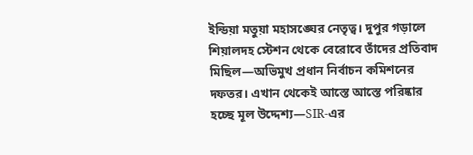ইন্ডিয়া মতুয়া মহাসঙ্ঘের নেতৃত্ব। দুপুর গড়ালে শিয়ালদহ স্টেশন থেকে বেরোবে তাঁদের প্রতিবাদ মিছিল—অভিমুখ প্রধান নির্বাচন কমিশনের দফতর। এখান থেকেই আস্তে আস্তে পরিষ্কার হচ্ছে মূল উদ্দেশ্য—SIR-এর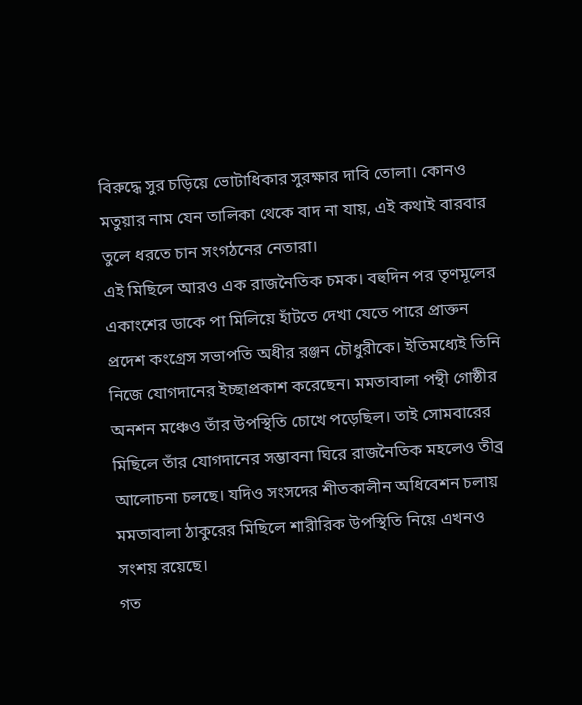বিরুদ্ধে সুর চড়িয়ে ভোটাধিকার সুরক্ষার দাবি তোলা। কোনও মতুয়ার নাম যেন তালিকা থেকে বাদ না যায়, এই কথাই বারবার তুলে ধরতে চান সংগঠনের নেতারা।
এই মিছিলে আরও এক রাজনৈতিক চমক। বহুদিন পর তৃণমূলের একাংশের ডাকে পা মিলিয়ে হাঁটতে দেখা যেতে পারে প্রাক্তন প্রদেশ কংগ্রেস সভাপতি অধীর রঞ্জন চৌধুরীকে। ইতিমধ্যেই তিনি নিজে যোগদানের ইচ্ছাপ্রকাশ করেছেন। মমতাবালা পন্থী গোষ্ঠীর অনশন মঞ্চেও তাঁর উপস্থিতি চোখে পড়েছিল। তাই সোমবারের মিছিলে তাঁর যোগদানের সম্ভাবনা ঘিরে রাজনৈতিক মহলেও তীব্র আলোচনা চলছে। যদিও সংসদের শীতকালীন অধিবেশন চলায় মমতাবালা ঠাকুরের মিছিলে শারীরিক উপস্থিতি নিয়ে এখনও সংশয় রয়েছে।
গত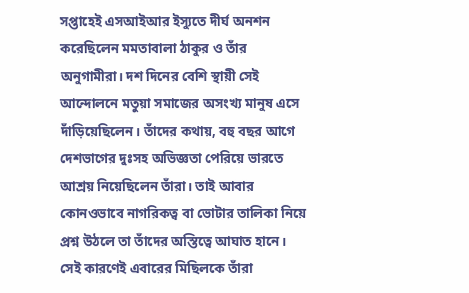সপ্তাহেই এসআইআর ইস্যুতে দীর্ঘ অনশন করেছিলেন মমতাবালা ঠাকুর ও তাঁর অনুগামীরা। দশ দিনের বেশি স্থায়ী সেই আন্দোলনে মতুয়া সমাজের অসংখ্য মানুষ এসে দাঁড়িয়েছিলেন। তাঁদের কথায়, বহু বছর আগে দেশভাগের দুঃসহ অভিজ্ঞতা পেরিয়ে ভারতে আশ্রয় নিয়েছিলেন তাঁরা। তাই আবার কোনওভাবে নাগরিকত্ব বা ভোটার তালিকা নিয়ে প্রশ্ন উঠলে তা তাঁদের অস্তিত্বে আঘাত হানে। সেই কারণেই এবারের মিছিলকে তাঁরা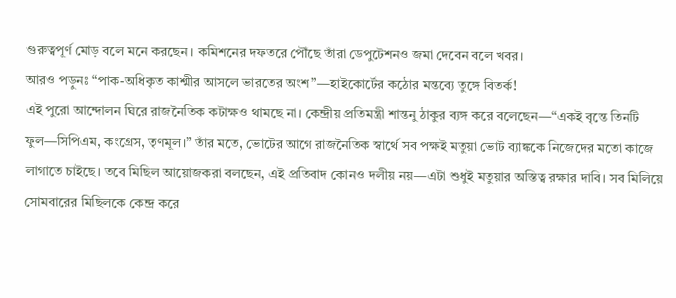গুরুত্বপূর্ণ মোড় বলে মনে করছেন। কমিশনের দফতরে পৌঁছে তাঁরা ডেপুটেশনও জমা দেবেন বলে খবর।
আরও পড়ুনঃ “পাক-অধিকৃত কাশ্মীর আসলে ভারতের অংশ”—হাইকোর্টের কঠোর মন্তব্যে তুঙ্গে বিতর্ক!
এই পুরো আন্দোলন ঘিরে রাজনৈতিক কটাক্ষও থামছে না। কেন্দ্রীয় প্রতিমন্ত্রী শান্তনু ঠাকুর ব্যঙ্গ করে বলেছেন—“একই বৃন্তে তিনটি ফুল—সিপিএম, কংগ্রেস, তৃণমূল।” তাঁর মতে, ভোটের আগে রাজনৈতিক স্বার্থে সব পক্ষই মতুয়া ভোট ব্যাঙ্ককে নিজেদের মতো কাজে লাগাতে চাইছে। তবে মিছিল আয়োজকরা বলছেন, এই প্রতিবাদ কোনও দলীয় নয়—এটা শুধুই মতুয়ার অস্তিত্ব রক্ষার দাবি। সব মিলিয়ে সোমবারের মিছিলকে কেন্দ্র করে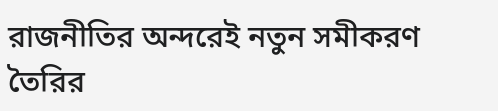রাজনীতির অন্দরেই নতুন সমীকরণ তৈরির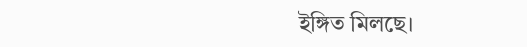ইঙ্গিত মিলছে।